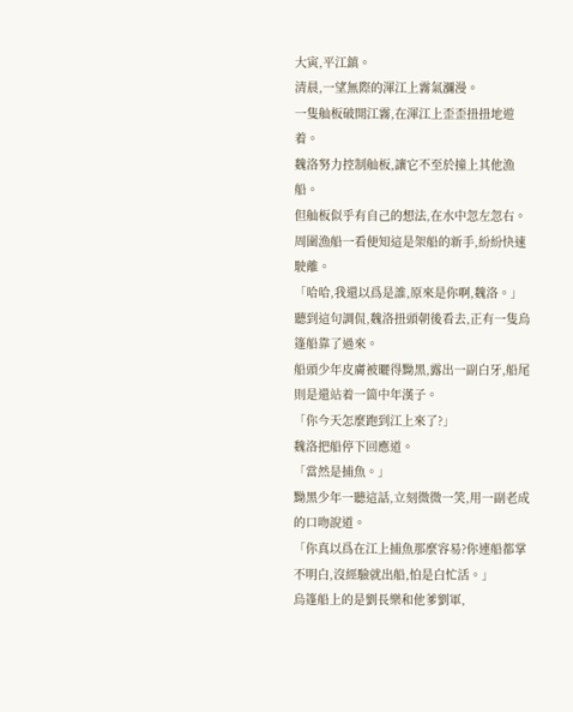大寅,平江鎮。
清晨,一望無際的渾江上霧氣瀰漫。
一隻舢板破開江霧,在渾江上歪歪扭扭地遊着。
魏洛努力控制舢板,讓它不至於撞上其他漁船。
但舢板似乎有自己的想法,在水中忽左忽右。
周圍漁船一看便知這是架船的新手,紛紛快速駛離。
「哈哈,我還以爲是誰,原來是你啊,魏洛。」
聽到這句調侃,魏洛扭頭朝後看去,正有一隻烏篷船靠了過來。
船頭少年皮膚被曬得黝黑,露出一副白牙,船尾則是還站着一箇中年漢子。
「你今天怎麼跑到江上來了?」
魏洛把船停下回應道。
「當然是捕魚。」
黝黑少年一聽這話,立刻微微一笑,用一副老成的口吻說道。
「你真以爲在江上捕魚那麼容易?你連船都掌不明白,沒經驗就出船,怕是白忙活。」
烏篷船上的是劉長樂和他爹劉軍,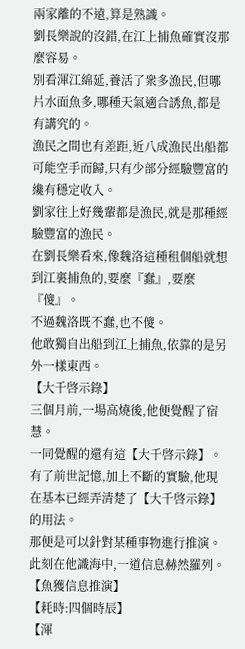兩家離的不遠,算是熟識。
劉長樂說的沒錯,在江上捕魚確實沒那麼容易。
別看渾江綿延,養活了衆多漁民,但哪片水面魚多,哪種天氣適合誘魚,都是有講究的。
漁民之間也有差距,近八成漁民出船都可能空手而歸,只有少部分經驗豐富的纔有穩定收入。
劉家往上好幾輩都是漁民,就是那種經驗豐富的漁民。
在劉長樂看來,像魏洛這種租個船就想到江裏捕魚的,要麼『蠢』,要麼『傻』。
不過魏洛既不蠢,也不傻。
他敢獨自出船到江上捕魚,依靠的是另外一樣東西。
【大千啓示錄】
三個月前,一場高燒後,他便覺醒了宿慧。
一同覺醒的還有這【大千啓示錄】。
有了前世記憶,加上不斷的實驗,他現在基本已經弄清楚了【大千啓示錄】的用法。
那便是可以針對某種事物進行推演。
此刻在他識海中,一道信息赫然羅列。
【魚獲信息推演】
【耗時:四個時辰】
【渾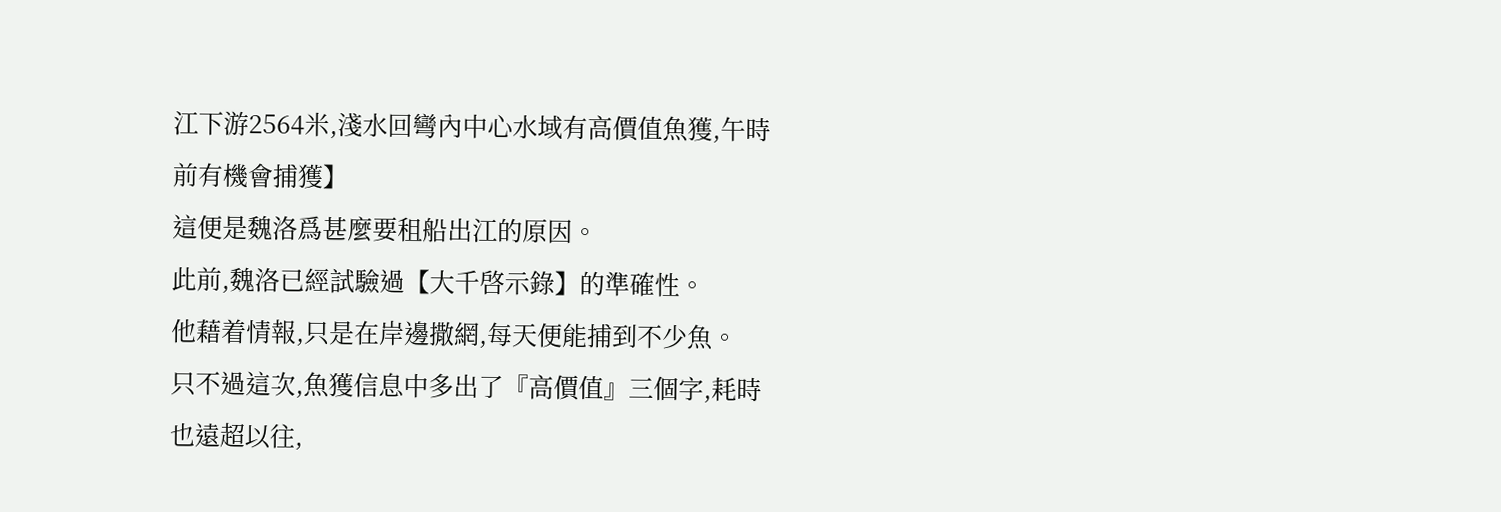江下游2564米,淺水回彎內中心水域有高價值魚獲,午時前有機會捕獲】
這便是魏洛爲甚麼要租船出江的原因。
此前,魏洛已經試驗過【大千啓示錄】的準確性。
他藉着情報,只是在岸邊撒網,每天便能捕到不少魚。
只不過這次,魚獲信息中多出了『高價值』三個字,耗時也遠超以往,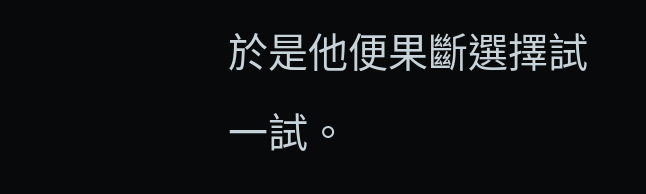於是他便果斷選擇試一試。